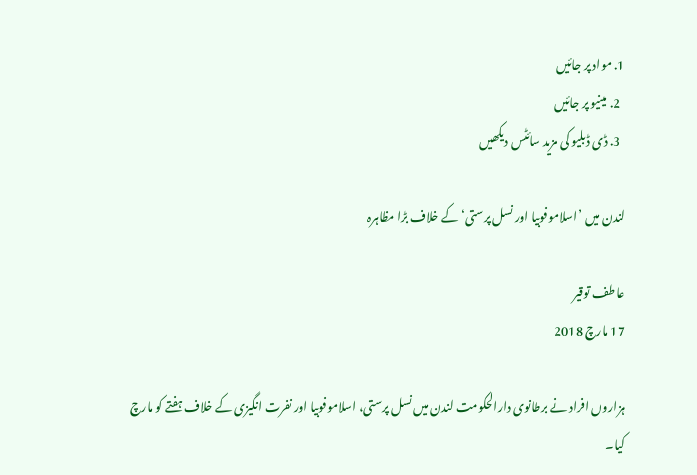1. مواد پر جائیں
  2. مینیو پر جائیں
  3. ڈی ڈبلیو کی مزید سائٹس دیکھیں

لندن میں ’اسلاموفوبیا اور نسل پرستی‘ کے خلاف بڑا مظاہرہ

عاطف توقیر
17 مارچ 2018

ہزاروں افراد نے برطانوی دارالحکومت لندن میں نسل پرستی، اسلاموفوبیا اور نفرت انگیزی کے خلاف ہفتے کو مارچ کیا۔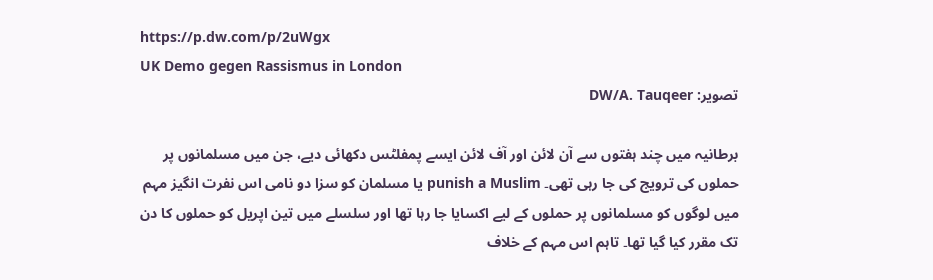https://p.dw.com/p/2uWgx
UK Demo gegen Rassismus in London
تصویر: DW/A. Tauqeer

برطانیہ میں چند ہفتوں سے آن لائن اور آف لائن ایسے پمفلٹس دکھائی دیے، جن میں مسلمانوں پر حملوں کی ترویج کی جا رہی تھی۔ punish a Muslim یا مسلمان کو سزا دو نامی اس نفرت انگیز مہم میں لوگوں کو مسلمانوں پر حملوں کے لیے اکسایا جا رہا تھا اور سلسلے میں تین اپریل کو حملوں کا دن تک مقرر کیا گیا تھا۔ تاہم اس مہم کے خلاف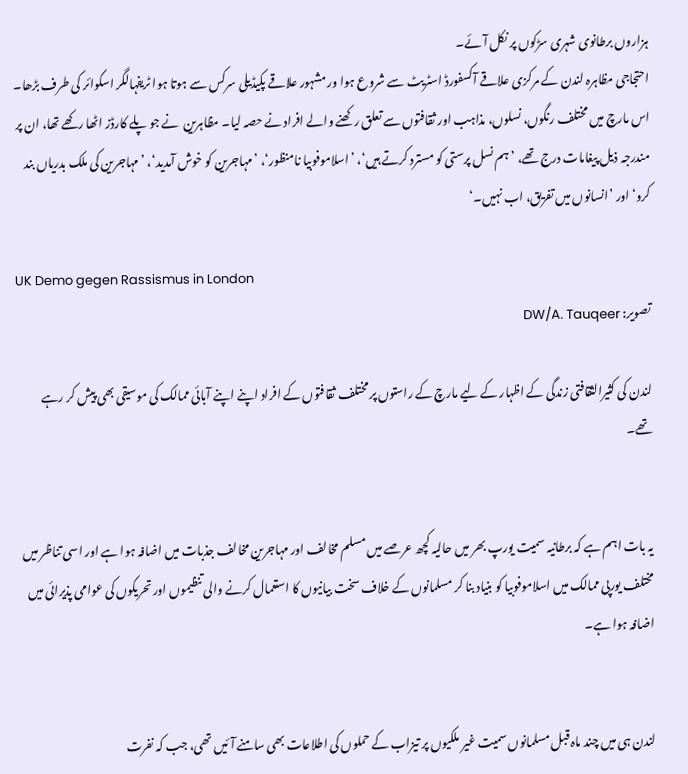ہزاروں برطانوی شہری سڑکوں پر نکل آئے۔
احتجاجی مظاہرہ لندن کے مرکزی علاقے آکسفورڈ اسٹریٹ سے شروع ہوا ور مشہور علاقے پکیڈیلی سرکس سے ہوتا ہوا ٹریفہالگر اسکوائر کی طرف بڑھا۔ اس مارچ میں مختلف رنگوں، نسلوں، مذاہب اور ثقافتوں سے تعلق رکھنے والے افراد نے حصہ ليا۔ مظاہرين  نے جو پلے کارڈز اٹھا رکھے تھا، ان پر مندرجہ ذيل پيغامات درج تھے، ’ہم نسل پرستی کو مسترد کرتے ہیں‘، ’اسلاموفوبیا نامنظور‘، ’مہاجرین کو خوش آمدید‘، ’مہاجرین کی ملک بدریاں بند کرو‘ اور ’انسانوں میں تفریق، اب نہیں۔‘

UK Demo gegen Rassismus in London
تصویر: DW/A. Tauqeer

لندن کی کثیرالثقافتی زندگی کے اظہار کے لیے مارچ کے راستوں پر مختلف ثقافتوں کے افراد اپنے اپنے آبائی ممالک کی موسیقی بھی پیش کر رہے تھے۔


یہ بات اہم ہے کہ برطانیہ سمیت یورپ بھر میں حالیہ کچھ عرصے میں مسلم مخالف اور مہاجرین مخالف جذبات میں اضافہ ہوا ہے اور اسی تناظر میں مختلف یورپی ممالک میں اسلاموفوبیا کو بنیاد بنا کر مسلمانوں کے خلاف سخت بیانیوں کا استعمال کرنے والی تنظیموں اور تحریکوں کی عوامی پذیرائی میں اضافہ ہوا ہے۔


لندن ہی میں چند ماہ قبل مسلمانوں سمیت غیر ملکیوں پر تیزاب کے حملوں کی اطلاعات بھی سامنے آئیں تھی، جب کہ نفرت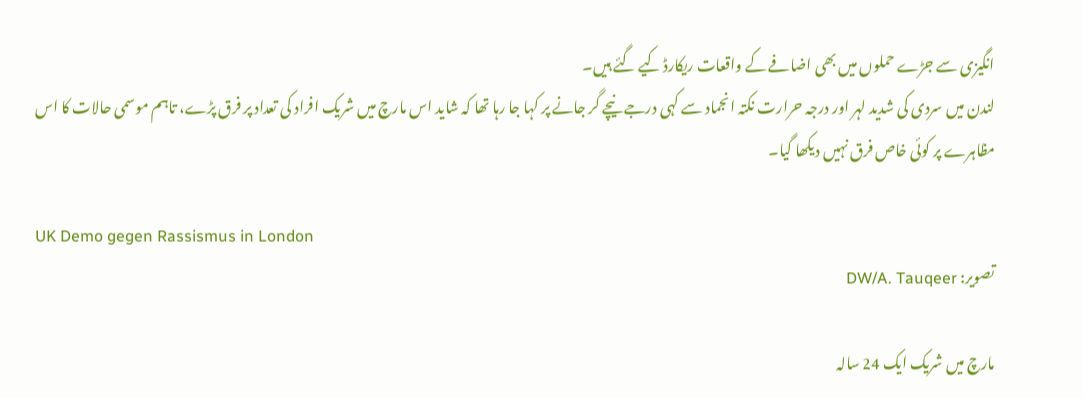انگیزی سے جڑے حملوں میں بھی اضافے کے واقعات ریکارڈ کیے گئے ہیں۔
لندن میں سردی کی شدید لہر اور درجہ حرارت نکتہ انجماد سے کہی درجے نیچے گر جانے پر کہا جا رہا تھا کہ شاید اس مارچ میں شریک افراد کی تعداد پر فرق پڑے، تاہم موسمی حالات کا اس مظاہرے پر کوئی خاص فرق نہیں دیکھا گیا۔

UK Demo gegen Rassismus in London
تصویر: DW/A. Tauqeer

مارچ میں شریک ایک 24 سالہ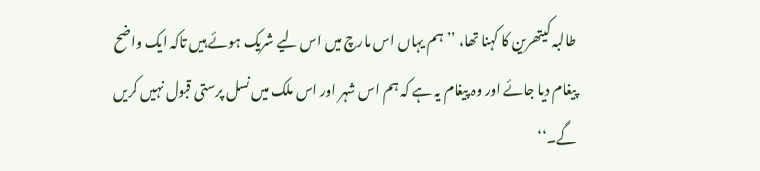طالبہ کیتھرین کا کہنا تھا، ’’ہم یہاں اس مارچ میں اس لیے شریک ہوئے ہیں تاکہ ایک واضح پیغام دیا جائے اور وہ پیغام یہ ہے کہ ہم اس شہر اور اس ملک میں نسل پرستی قبول نہیں کریں گے۔‘‘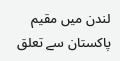لندن میں مقیم پاکستان سے تعلق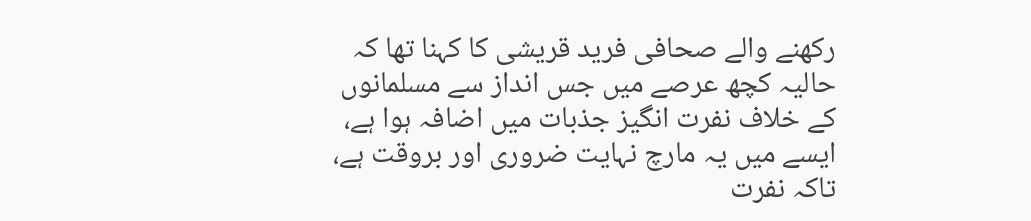رکھنے والے صحافی فرید قریشی کا کہنا تھا کہ حالیہ کچھ عرصے میں جس انداز سے مسلمانوں کے خلاف نفرت انگیز جذبات میں اضافہ ہوا ہے، ایسے میں یہ مارچ نہایت ضروری اور بروقت ہے، تاکہ نفرت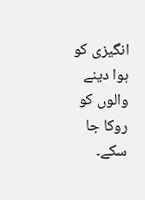انگیزی کو ہوا دینے والوں کو روکا جا سکے۔